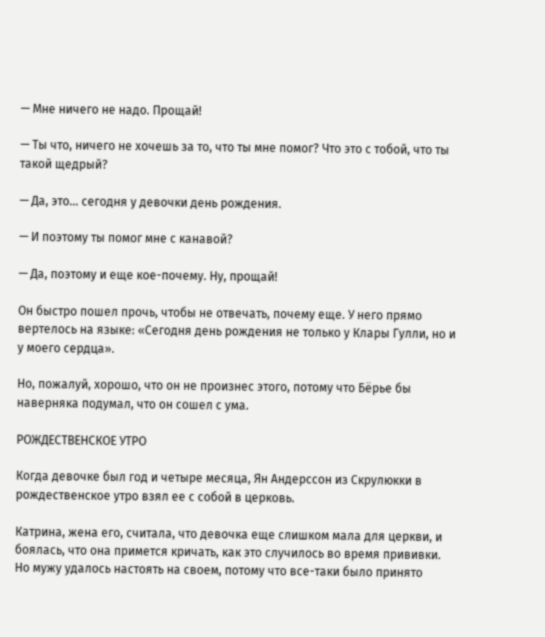— Мне ничего не надо. Прощай!

— Ты что, ничего не хочешь за то, что ты мне помог? Что это с тобой, что ты такой щедрый?

— Да, это… сегодня у девочки день рождения.

— И поэтому ты помог мне с канавой?

— Да, поэтому и еще кое-почему. Ну, прощай!

Он быстро пошел прочь, чтобы не отвечать, почему еще. У него прямо вертелось на языке: «Сегодня день рождения не только у Клары Гулли, но и у моего сердца».

Но, пожалуй, хорошо, что он не произнес этого, потому что Бёрье бы наверняка подумал, что он сошел с ума.

РОЖДЕСТВЕНСКОЕ УТРО

Когда девочке был год и четыре месяца, Ян Андерссон из Скрулюкки в рождественское утро взял ее с собой в церковь.

Катрина, жена его, считала, что девочка еще слишком мала для церкви, и боялась, что она примется кричать, как это случилось во время прививки. Но мужу удалось настоять на своем, потому что все-таки было принято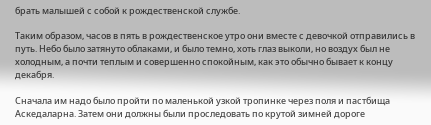брать малышей с собой к рождественской службе.

Таким образом, часов в пять в рождественское утро они вместе с девочкой отправились в путь. Небо было затянуто облаками, и было темно, хоть глаз выколи, но воздух был не холодным, а почти теплым и совершенно спокойным, как это обычно бывает к концу декабря.

Сначала им надо было пройти по маленькой узкой тропинке через поля и пастбища Аскедаларна. Затем они должны были проследовать по крутой зимней дороге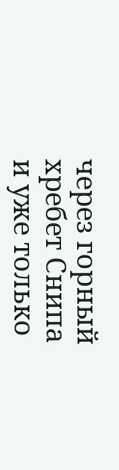через горный хребет Снипа и уже только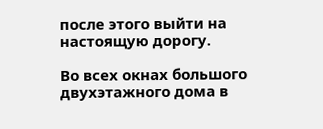после этого выйти на настоящую дорогу.

Во всех окнах большого двухэтажного дома в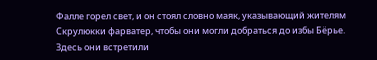Фалле горел свет, и он стоял словно маяк, указывающий жителям Скрулюкки фарватер, чтобы они могли добраться до избы Бёрье. Здесь они встретили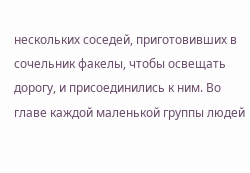нескольких соседей, приготовивших в сочельник факелы, чтобы освещать дорогу, и присоединились к ним. Во главе каждой маленькой группы людей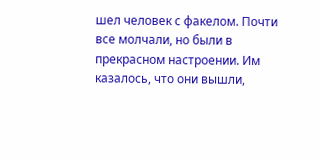шел человек с факелом. Почти все молчали, но были в прекрасном настроении. Им казалось, что они вышли,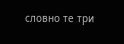словно те три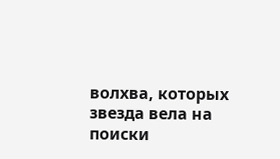волхва, которых звезда вела на поиски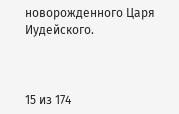новорожденного Царя Иудейского.



15 из 174